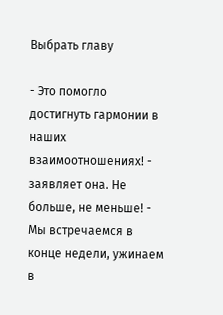Выбрать главу

- Это помогло достигнуть гармонии в наших взаимоотношениях! - заявляет она. Не больше, не меньше! - Мы встречаемся в конце недели, ужинаем в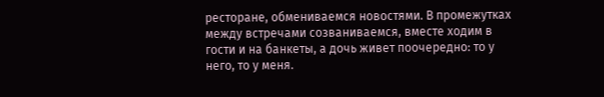ресторане, обмениваемся новостями. В промежутках между встречами созваниваемся, вместе ходим в гости и на банкеты, а дочь живет поочередно: то у него, то у меня.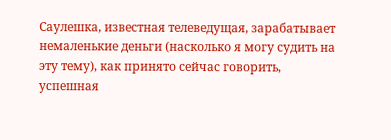Саулешка, известная телеведущая, зарабатывает немаленькие деньги (насколько я могу судить на эту тему), как принято сейчас говорить, успешная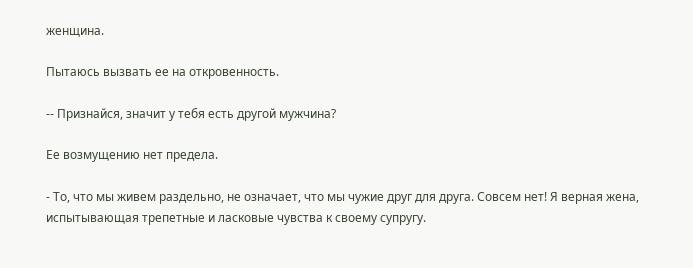женщина.

Пытаюсь вызвать ее на откровенность.

-- Признайся, значит у тебя есть другой мужчина?

Ее возмущению нет предела.

- То, что мы живем раздельно, не означает, что мы чужие друг для друга. Совсем нет! Я верная жена, испытывающая трепетные и ласковые чувства к своему супругу.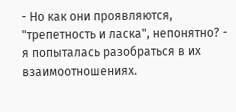- Но как они проявляются, "трепетность и ласка", непонятно? - я попыталась разобраться в их взаимоотношениях.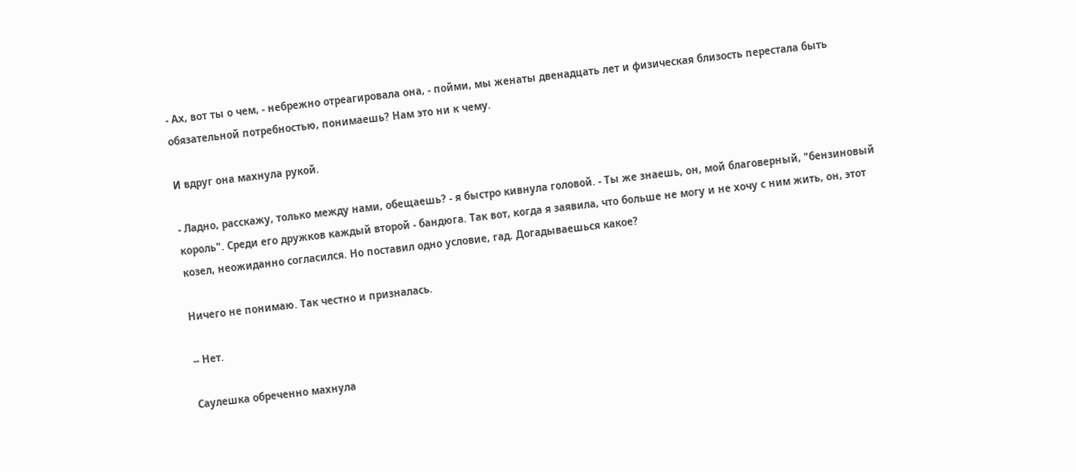- Ах, вот ты о чем, - небрежно отреагировала она, - пойми, мы женаты двенадцать лет и физическая близость перестала быть обязательной потребностью, понимаешь? Нам это ни к чему.

И вдруг она махнула рукой.

- Ладно, расскажу, только между нами, обещаешь? - я быстро кивнула головой. - Ты же знаешь, он, мой благоверный, "бензиновый король". Среди его дружков каждый второй - бандюга. Так вот, когда я заявила, что больше не могу и не хочу с ним жить, он, этот козел, неожиданно согласился. Но поставил одно условие, гад. Догадываешься какое?

Ничего не понимаю. Так честно и призналась.

-- Нет.

Саулешка обреченно махнула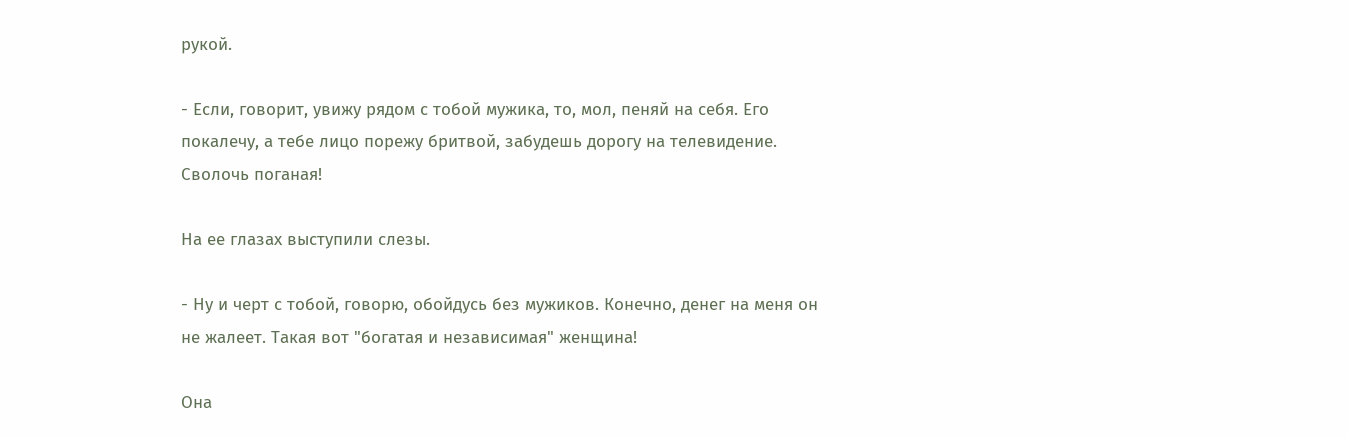рукой.

- Если, говорит, увижу рядом с тобой мужика, то, мол, пеняй на себя. Его покалечу, а тебе лицо порежу бритвой, забудешь дорогу на телевидение. Сволочь поганая!

На ее глазах выступили слезы.

- Ну и черт с тобой, говорю, обойдусь без мужиков. Конечно, денег на меня он не жалеет. Такая вот "богатая и независимая" женщина!

Она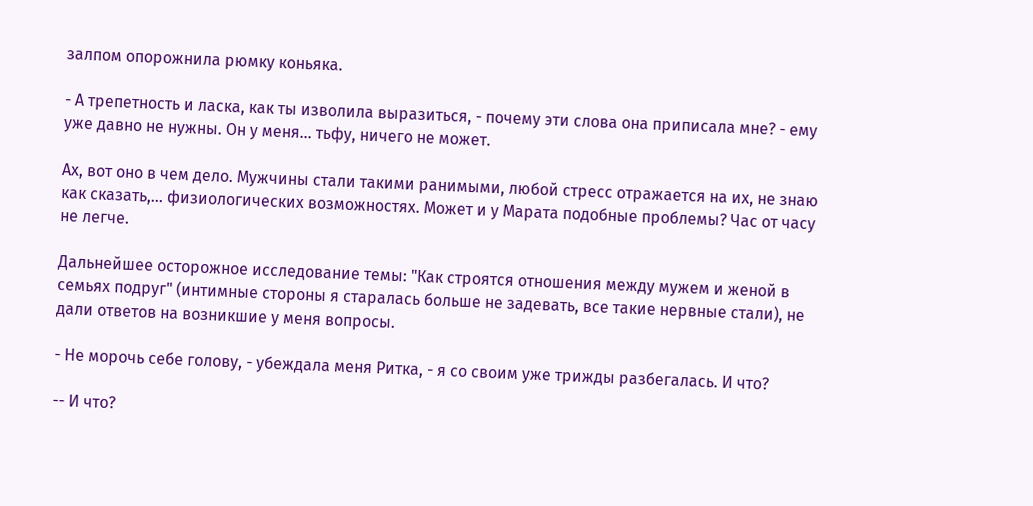залпом опорожнила рюмку коньяка.

- А трепетность и ласка, как ты изволила выразиться, - почему эти слова она приписала мне? - ему уже давно не нужны. Он у меня... тьфу, ничего не может.

Ах, вот оно в чем дело. Мужчины стали такими ранимыми, любой стресс отражается на их, не знаю как сказать,... физиологических возможностях. Может и у Марата подобные проблемы? Час от часу не легче.

Дальнейшее осторожное исследование темы: "Как строятся отношения между мужем и женой в семьях подруг" (интимные стороны я старалась больше не задевать, все такие нервные стали), не дали ответов на возникшие у меня вопросы.

- Не морочь себе голову, - убеждала меня Ритка, - я со своим уже трижды разбегалась. И что?

-- И что?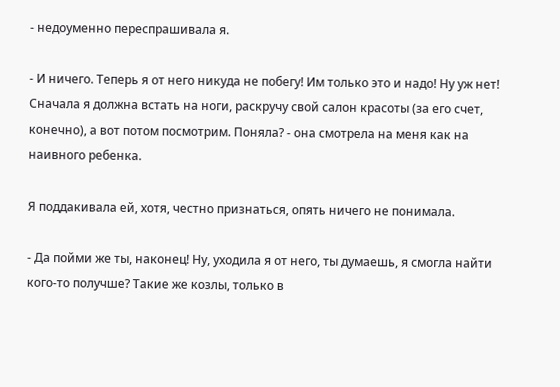- недоуменно переспрашивала я.

- И ничего. Теперь я от него никуда не побегу! Им только это и надо! Ну уж нет! Сначала я должна встать на ноги, раскручу свой салон красоты (за его счет, конечно), а вот потом посмотрим. Поняла? - она смотрела на меня как на наивного ребенка.

Я поддакивала ей, хотя, честно признаться, опять ничего не понимала.

- Да пойми же ты, наконец! Ну, уходила я от него, ты думаешь, я смогла найти кого-то получше? Такие же козлы, только в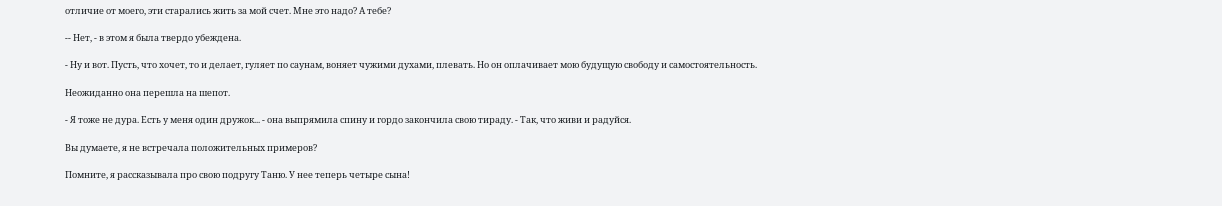отличие от моего, эти старались жить за мой счет. Мне это надо? А тебе?

-- Нет, - в этом я была твердо убеждена.

- Ну и вот. Пусть, что хочет, то и делает, гуляет по саунам, воняет чужими духами, плевать. Но он оплачивает мою будущую свободу и самостоятельность.

Неожиданно она перешла на шепот.

- Я тоже не дура. Есть у меня один дружок... - она выпрямила спину и гордо закончила свою тираду. - Так, что живи и радуйся.

Вы думаете, я не встречала положительных примеров?

Помните, я рассказывала про свою подругу Таню. У нее теперь четыре сына!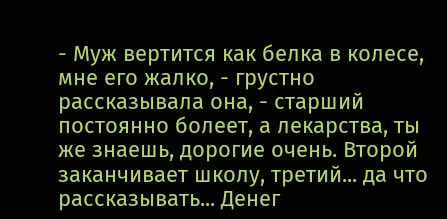- Муж вертится как белка в колесе, мне его жалко, - грустно рассказывала она, - старший постоянно болеет, а лекарства, ты же знаешь, дорогие очень. Второй заканчивает школу, третий... да что рассказывать... Денег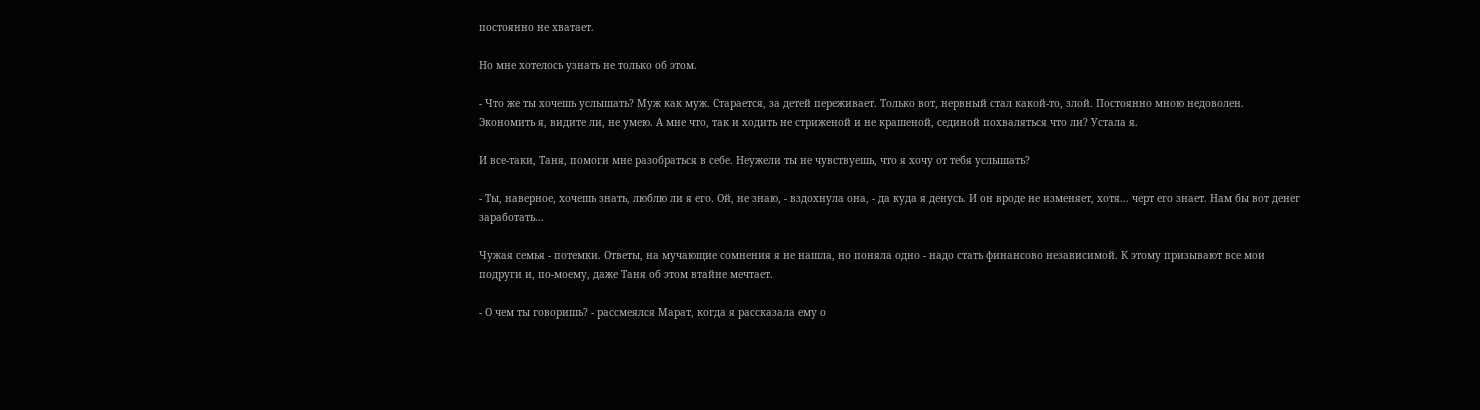постоянно не хватает.

Но мне хотелось узнать не только об этом.

- Что же ты хочешь услышать? Муж как муж. Старается, за детей переживает. Только вот, нервный стал какой-то, злой. Постоянно мною недоволен. Экономить я, видите ли, не умею. А мне что, так и ходить не стриженой и не крашеной, сединой похваляться что ли? Устала я.

И все-таки, Таня, помоги мне разобраться в себе. Неужели ты не чувствуешь, что я хочу от тебя услышать?

- Ты, наверное, хочешь знать, люблю ли я его. Ой, не знаю, - вздохнула она, - да куда я денусь. И он вроде не изменяет, хотя... черт его знает. Нам бы вот денег заработать...

Чужая семья - потемки. Ответы, на мучающие сомнения я не нашла, но поняла одно - надо стать финансово независимой. К этому призывают все мои подруги и, по-моему, даже Таня об этом втайне мечтает.

- О чем ты говоришь? - рассмеялся Марат, когда я рассказала ему о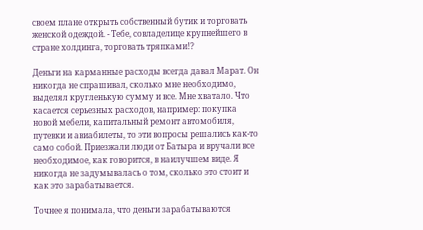своем плане открыть собственный бутик и торговать женской одеждой. - Тебе, совладелице крупнейшего в стране холдинга, торговать тряпками!?

Деньги на карманные расходы всегда давал Марат. Он никогда не спрашивал, сколько мне необходимо, выделял кругленькую сумму и все. Мне хватало. Что касается серьезных расходов, например: покупка новой мебели, капитальный ремонт автомобиля, путевки и авиабилеты, то эти вопросы решались как-то само собой. Приезжали люди от Батыра и вручали все необходимое, как говорится, в наилучшем виде. Я никогда не задумывалась о том, сколько это стоит и как это зарабатывается.

Точнее я понимала, что деньги зарабатываются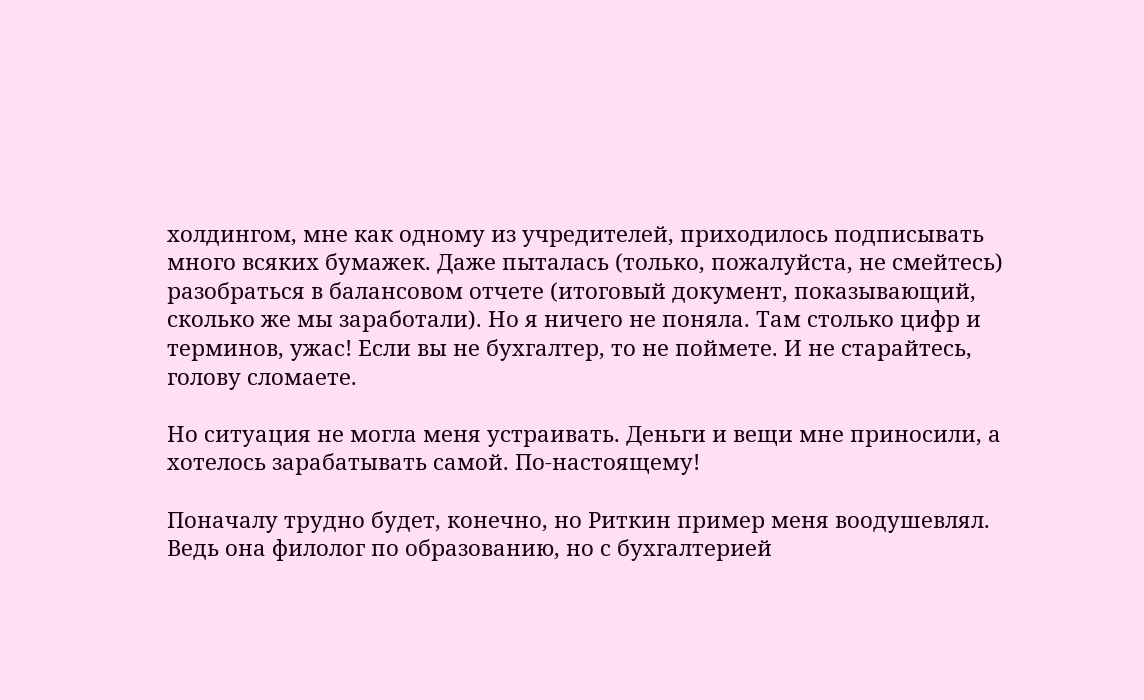холдингом, мне как одному из учредителей, приходилось подписывать много всяких бумажек. Даже пыталась (только, пожалуйста, не смейтесь) разобраться в балансовом отчете (итоговый документ, показывающий, сколько же мы заработали). Но я ничего не поняла. Там столько цифр и терминов, ужас! Если вы не бухгалтер, то не поймете. И не старайтесь, голову сломаете.

Но ситуация не могла меня устраивать. Деньги и вещи мне приносили, а хотелось зарабатывать самой. По-настоящему!

Поначалу трудно будет, конечно, но Риткин пример меня воодушевлял. Ведь она филолог по образованию, но с бухгалтерией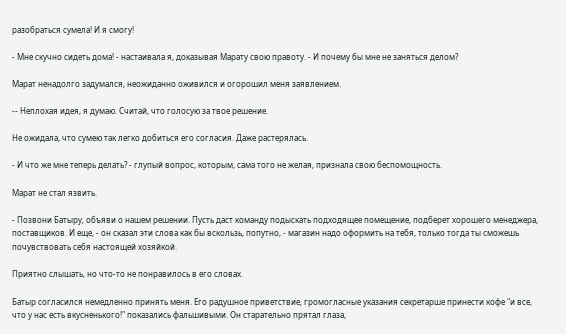разобраться сумела! И я смогу!

- Мне скучно сидеть дома! - настаивала я, доказывая Марату свою правоту. - И почему бы мне не заняться делом?

Марат ненадолго задумался, неожиданно оживился и огорошил меня заявлением.

-- Неплохая идея, я думаю. Считай, что голосую за твое решение.

Не ожидала, что сумею так легко добиться его согласия. Даже растерялась.

- И что же мне теперь делать? - глупый вопрос, которым, сама того не желая, признала свою беспомощность.

Марат не стал язвить.

- Позвони Батыру, объяви о нашем решении. Пусть даст команду подыскать подходящее помещение, подберет хорошего менеджера, поставщиков. И еще, - он сказал эти слова как бы вскользь, попутно, - магазин надо оформить на тебя, только тогда ты сможешь почувствовать себя настоящей хозяйкой.

Приятно слышать, но что-то не понравилось в его словах.

Батыр согласился немедленно принять меня. Его радушное приветствие, громогласные указания секретарше принести кофе "и все, что у нас есть вкусненького!" показались фальшивыми. Он старательно прятал глаза,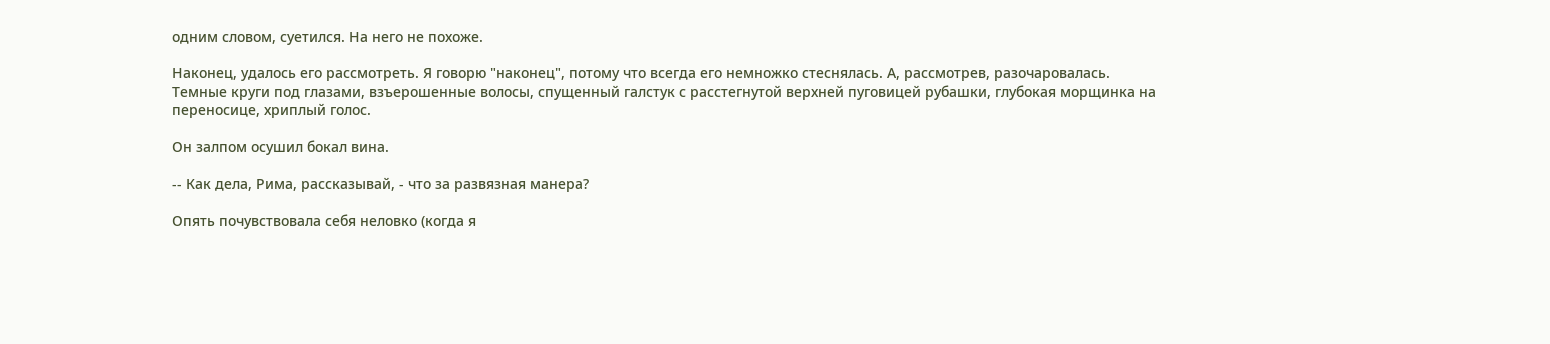одним словом, суетился. На него не похоже.

Наконец, удалось его рассмотреть. Я говорю "наконец", потому что всегда его немножко стеснялась. А, рассмотрев, разочаровалась. Темные круги под глазами, взъерошенные волосы, спущенный галстук с расстегнутой верхней пуговицей рубашки, глубокая морщинка на переносице, хриплый голос.

Он залпом осушил бокал вина.

-- Как дела, Рима, рассказывай, - что за развязная манера?

Опять почувствовала себя неловко (когда я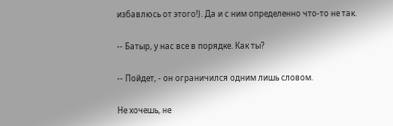избавлюсь от этого!). Да и с ним определенно что-то не так.

-- Батыр, у нас все в порядке. Как ты?

-- Пойдет, - он ограничился одним лишь словом.

Не хочешь, не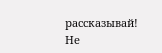рассказывай! Не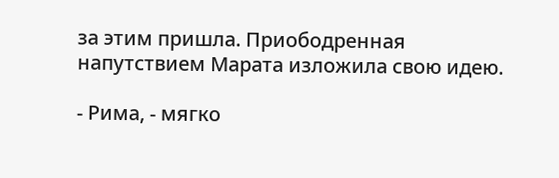за этим пришла. Приободренная напутствием Марата изложила свою идею.

- Рима, - мягко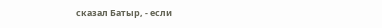сказал Батыр, - если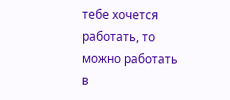тебе хочется работать, то можно работать в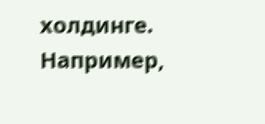холдинге. Например,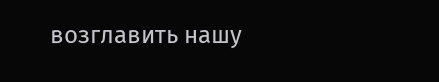возглавить нашу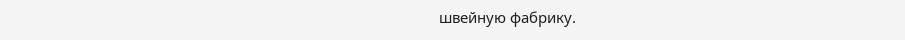швейную фабрику.